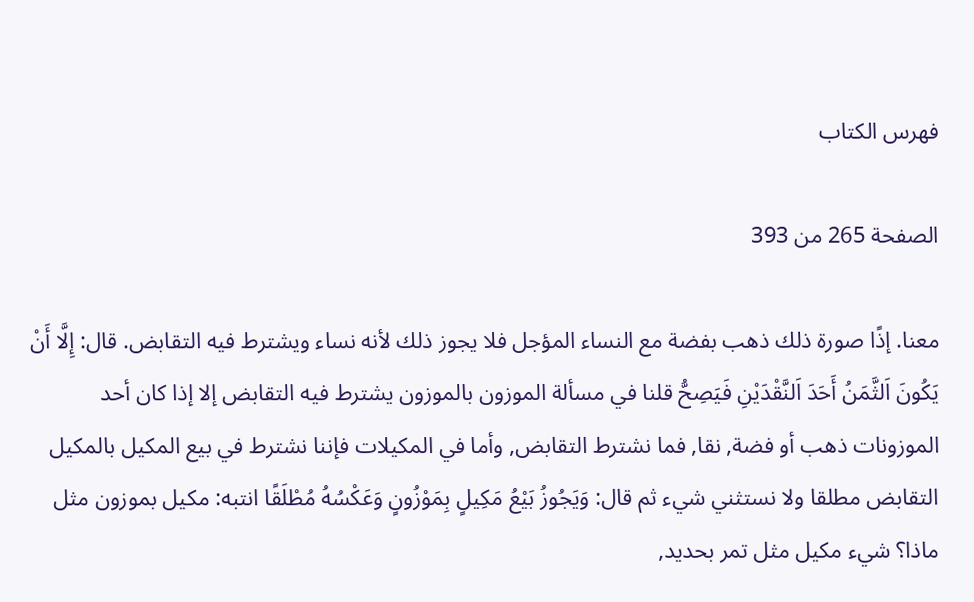فهرس الكتاب

الصفحة 265 من 393

معنا. إذًا صورة ذلك ذهب بفضة مع النساء المؤجل فلا يجوز ذلك لأنه نساء ويشترط فيه التقابض. قال: إِلَّا أَنْ يَكُونَ اَلثَّمَنُ أَحَدَ اَلنَّقْدَيْنِ فَيَصِحُّ قلنا في مسألة الموزون بالموزون يشترط فيه التقابض إلا إذا كان أحد الموزونات ذهب أو فضة, نقا, فما نشترط التقابض, وأما في المكيلات فإننا نشترط في بيع المكيل بالمكيل التقابض مطلقا ولا نستثني شيء ثم قال: وَيَجُوزُ بَيْعُ مَكِيلٍ بِمَوْزُونٍ وَعَكْسُهُ مُطْلَقًا انتبه: مكيل بموزون مثل ماذا؟ شيء مكيل مثل تمر بحديد,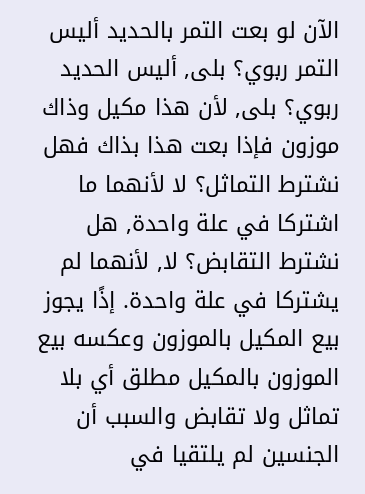الآن لو بعت التمر بالحديد أليس التمر ربوي؟ بلى, أليس الحديد ربوي؟ بلى, لأن هذا مكيل وذاك موزون فإذا بعت هذا بذاك فهل نشترط التماثل؟ لا لأنهما ما اشتركا في علة واحدة, هل نشترط التقابض؟ لا, لأنهما لم يشتركا في علة واحدة. إذًا يجوز بيع المكيل بالموزون وعكسه بيع الموزون بالمكيل مطلق أي بلا تماثل ولا تقابض والسبب أن الجنسين لم يلتقيا في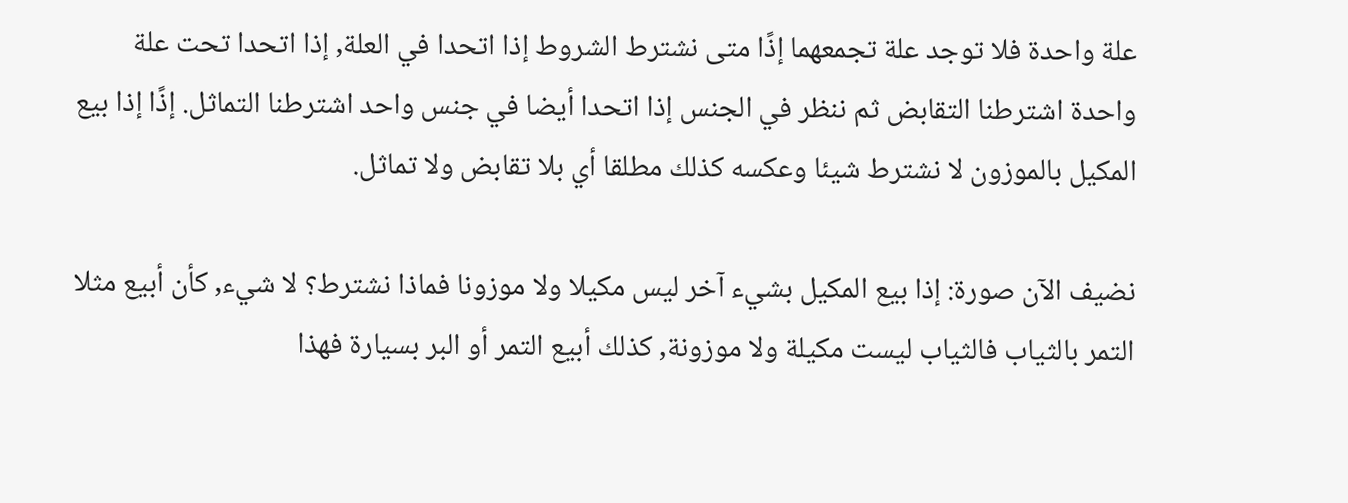علة واحدة فلا توجد علة تجمعهما إذًا متى نشترط الشروط إذا اتحدا في العلة, إذا اتحدا تحت علة واحدة اشترطنا التقابض ثم ننظر في الجنس إذا اتحدا أيضا في جنس واحد اشترطنا التماثل. إذًا إذا بيع المكيل بالموزون لا نشترط شيئا وعكسه كذلك مطلقا أي بلا تقابض ولا تماثل.

نضيف الآن صورة: إذا بيع المكيل بشيء آخر ليس مكيلا ولا موزونا فماذا نشترط؟ لا شيء, كأن أبيع مثلا التمر بالثياب فالثياب ليست مكيلة ولا موزونة, كذلك أبيع التمر أو البر بسيارة فهذا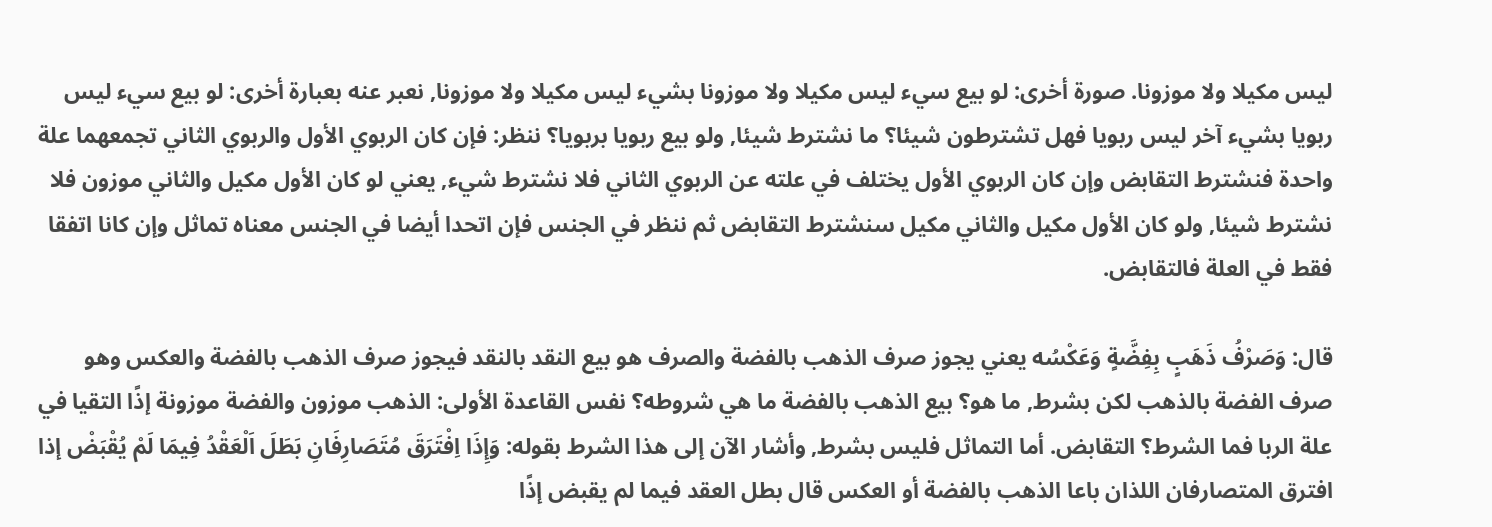ليس مكيلا ولا موزونا. صورة أخرى: لو بيع سيء ليس مكيلا ولا موزونا بشيء ليس مكيلا ولا موزونا, نعبر عنه بعبارة أخرى: لو بيع سيء ليس ربويا بشيء آخر ليس ربويا فهل تشترطون شيئا؟ ما نشترط شيئا, ولو بيع ربويا بربويا؟ ننظر: فإن كان الربوي الأول والربوي الثاني تجمعهما علة واحدة فنشترط التقابض وإن كان الربوي الأول يختلف في علته عن الربوي الثاني فلا نشترط شيء, يعني لو كان الأول مكيل والثاني موزون فلا نشترط شيئا, ولو كان الأول مكيل والثاني مكيل سنشترط التقابض ثم ننظر في الجنس فإن اتحدا أيضا في الجنس معناه تماثل وإن كانا اتفقا فقط في العلة فالتقابض.

قال: وَصَرْفُ ذَهَبٍ بِفِضَّةٍ وَعَكْسُه يعني يجوز صرف الذهب بالفضة والصرف هو بيع النقد بالنقد فيجوز صرف الذهب بالفضة والعكس وهو صرف الفضة بالذهب لكن بشرط, ما هو؟ بيع الذهب بالفضة ما هي شروطه؟ نفس القاعدة الأولى: الذهب موزون والفضة موزونة إذًا التقيا في علة الربا فما الشرط؟ التقابض. أما التماثل فليس بشرط, وأشار الآن إلى هذا الشرط بقوله: وَإِذَا اِفْتَرَقَ مُتَصَارِفَانِ بَطَلَ اَلْعَقْدُ فِيمَا لَمْ يُقْبَضْ إذا افترق المتصارفان اللذان باعا الذهب بالفضة أو العكس قال بطل العقد فيما لم يقبض إذًا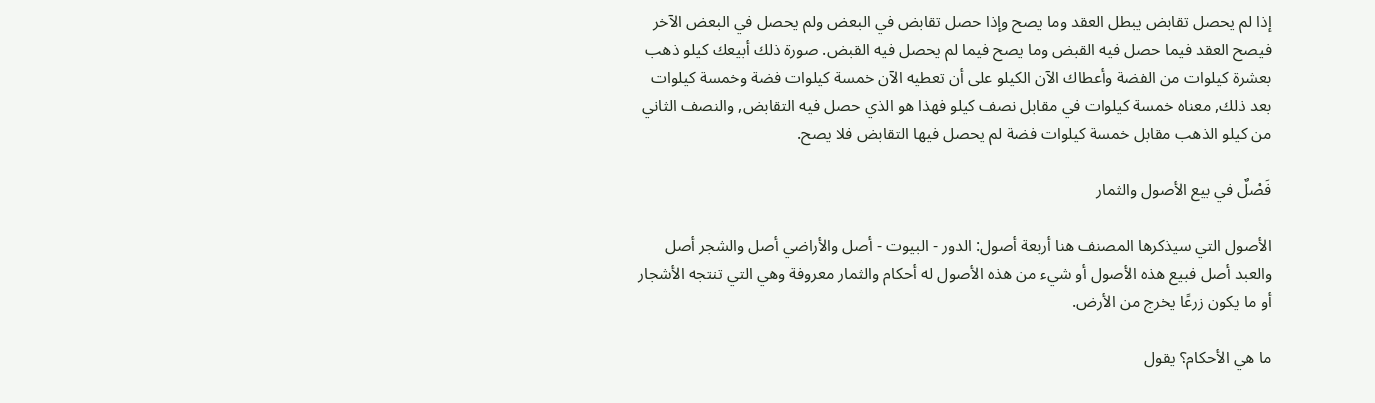إذا لم يحصل تقابض يبطل العقد وما يصح وإذا حصل تقابض في البعض ولم يحصل في البعض الآخر فيصح العقد فيما حصل فيه القبض وما يصح فيما لم يحصل فيه القبض. صورة ذلك أبيعك كيلو ذهب بعشرة كيلوات من الفضة وأعطاك الآن الكيلو على أن تعطيه الآن خمسة كيلوات فضة وخمسة كيلوات بعد ذلك, معناه خمسة كيلوات في مقابل نصف كيلو فهذا هو الذي حصل فيه التقابض, والنصف الثاني من كيلو الذهب مقابل خمسة كيلوات فضة لم يحصل فيها التقابض فلا يصح.

فَصْلٌ في بيع الأصول والثمار

الأصول التي سيذكرها المصنف هنا أربعة أصول: الدور - البيوت - أصل والأراضي أصل والشجر أصل والعبد أصل فبيع هذه الأصول أو شيء من هذه الأصول له أحكام والثمار معروفة وهي التي تنتجه الأشجار أو ما يكون زرعًا يخرج من الأرض.

ما هي الأحكام؟ يقول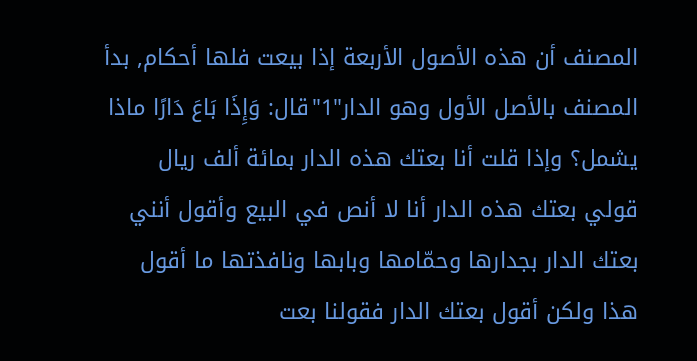المصنف أن هذه الأصول الأربعة إذا بيعت فلها أحكام, بدأ المصنف بالأصل الأول وهو الدار"1"قال: وَإِذَا بَاعَ دَارًا ماذا يشمل؟ وإذا قلت أنا بعتك هذه الدار بمائة ألف ريال قولي بعتك هذه الدار أنا لا أنص في البيع وأقول أنني بعتك الدار بجدارها وحمّامها وبابها ونافذتها ما أقول هذا ولكن أقول بعتك الدار فقولنا بعت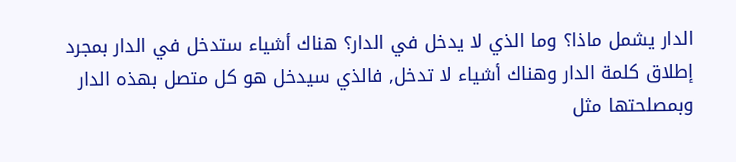الدار يشمل ماذا؟ وما الذي لا يدخل في الدار؟ هناك أشياء ستدخل في الدار بمجرد إطلاق كلمة الدار وهناك أشياء لا تدخل, فالذي سيدخل هو كل متصل بهذه الدار وبمصلحتها مثل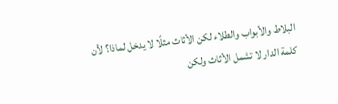البلاط والأبواب والطلاء لكن الأثاث مثلًا لا يدخل لماذا؟ لأن كلمة الدار لا تشمل الأثاث ولكن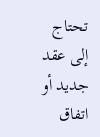تحتاج إلى عقد جديد أو اتفاق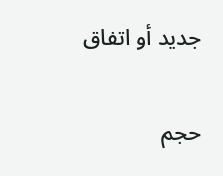جديد أو اتفاق

حجم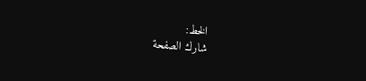الخط:
شارك الصفحة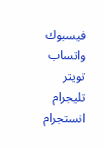فيسبوك واتساب تويتر تليجرام انستجرام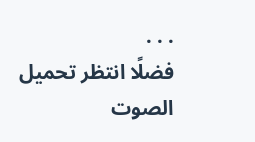. . .
فضلًا انتظر تحميل الصوت